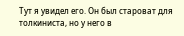Тут я увидел его. Он был староват для толкиниста, но у него в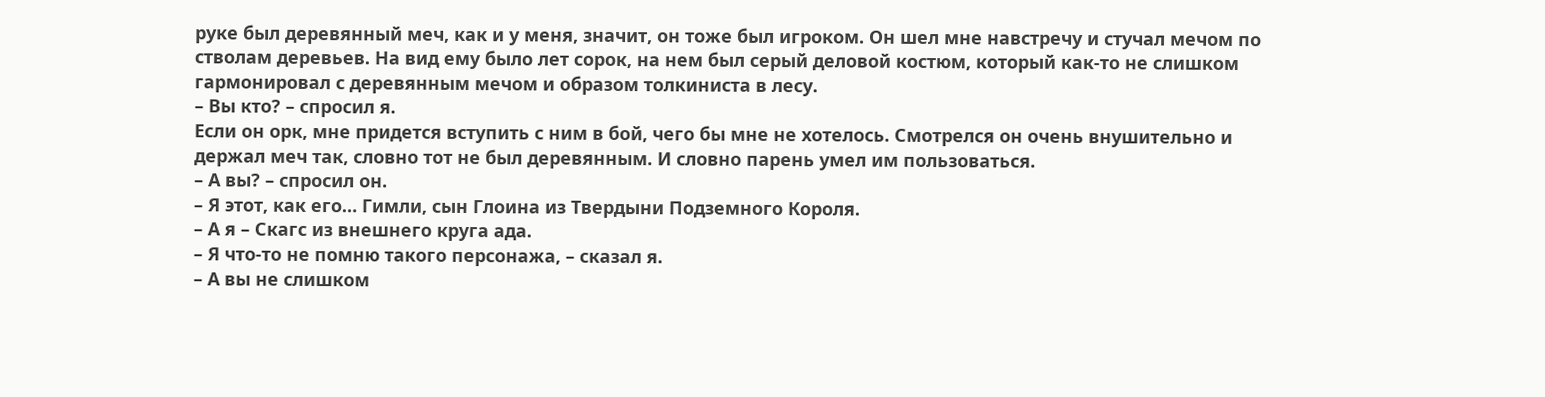руке был деревянный меч, как и у меня, значит, он тоже был игроком. Он шел мне навстречу и стучал мечом по стволам деревьев. На вид ему было лет сорок, на нем был серый деловой костюм, который как-то не слишком гармонировал с деревянным мечом и образом толкиниста в лесу.
– Вы кто? – спросил я.
Если он орк, мне придется вступить с ним в бой, чего бы мне не хотелось. Смотрелся он очень внушительно и держал меч так, словно тот не был деревянным. И словно парень умел им пользоваться.
– А вы? – спросил он.
– Я этот, как его… Гимли, сын Глоина из Твердыни Подземного Короля.
– А я – Скагс из внешнего круга ада.
– Я что-то не помню такого персонажа, – сказал я.
– А вы не слишком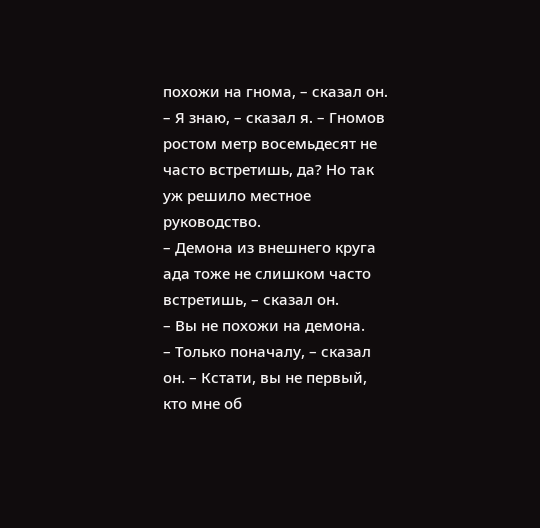похожи на гнома, – сказал он.
– Я знаю, – сказал я. – Гномов ростом метр восемьдесят не часто встретишь, да? Но так уж решило местное руководство.
– Демона из внешнего круга ада тоже не слишком часто встретишь, – сказал он.
– Вы не похожи на демона.
– Только поначалу, – сказал он. – Кстати, вы не первый, кто мне об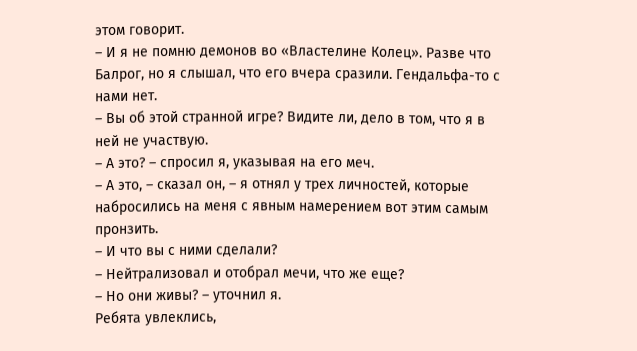этом говорит.
– И я не помню демонов во «Властелине Колец». Разве что Балрог, но я слышал, что его вчера сразили. Гендальфа-то с нами нет.
– Вы об этой странной игре? Видите ли, дело в том, что я в ней не участвую.
– А это? – спросил я, указывая на его меч.
– А это, – сказал он, – я отнял у трех личностей, которые набросились на меня с явным намерением вот этим самым пронзить.
– И что вы с ними сделали?
– Нейтрализовал и отобрал мечи, что же еще?
– Но они живы? – уточнил я.
Ребята увлеклись,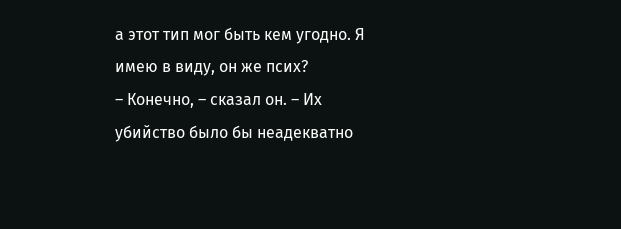а этот тип мог быть кем угодно. Я имею в виду, он же псих?
– Конечно, – сказал он. – Их убийство было бы неадекватно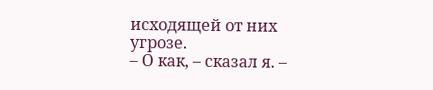исходящей от них угрозе.
– О как, – сказал я. –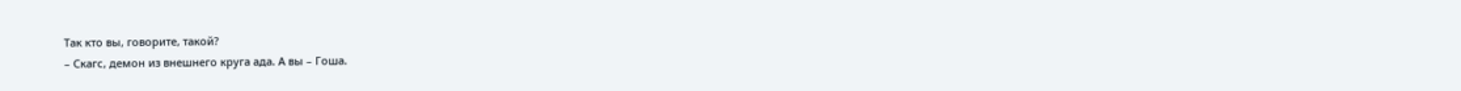Так кто вы, говорите, такой?
– Скагс, демон из внешнего круга ада. А вы – Гоша.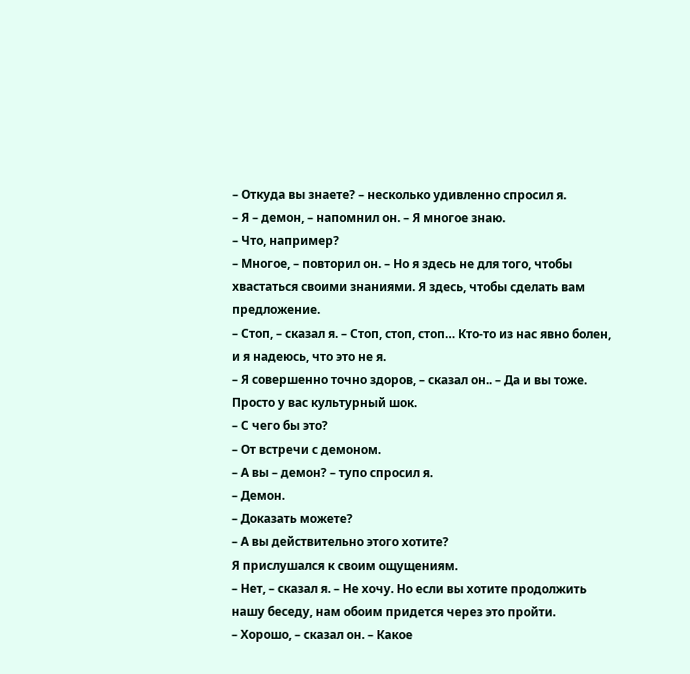– Откуда вы знаете? – несколько удивленно спросил я.
– Я – демон, – напомнил он. – Я многое знаю.
– Что, например?
– Многое, – повторил он. – Но я здесь не для того, чтобы хвастаться своими знаниями. Я здесь, чтобы сделать вам предложение.
– Стоп, – сказал я. – Стоп, стоп, стоп… Кто-то из нас явно болен, и я надеюсь, что это не я.
– Я совершенно точно здоров, – сказал он.. – Да и вы тоже. Просто у вас культурный шок.
– С чего бы это?
– От встречи с демоном.
– А вы – демон? – тупо спросил я.
– Демон.
– Доказать можете?
– А вы действительно этого хотите?
Я прислушался к своим ощущениям.
– Нет, – сказал я. – Не хочу. Но если вы хотите продолжить нашу беседу, нам обоим придется через это пройти.
– Хорошо, – сказал он. – Какое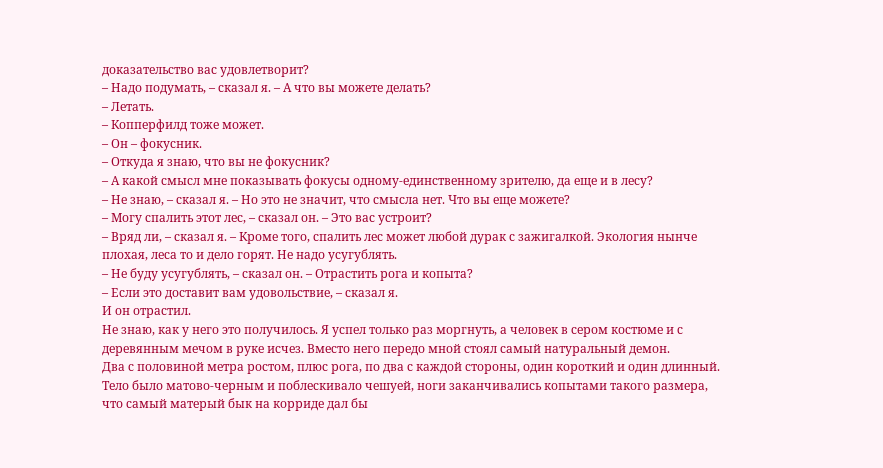доказательство вас удовлетворит?
– Надо подумать, – сказал я. – А что вы можете делать?
– Летать.
– Копперфилд тоже может.
– Он – фокусник.
– Откуда я знаю, что вы не фокусник?
– А какой смысл мне показывать фокусы одному-единственному зрителю, да еще и в лесу?
– Не знаю, – сказал я. – Но это не значит, что смысла нет. Что вы еще можете?
– Могу спалить этот лес, – сказал он. – Это вас устроит?
– Вряд ли, – сказал я. – Кроме того, спалить лес может любой дурак с зажигалкой. Экология нынче плохая, леса то и дело горят. Не надо усугублять.
– Не буду усугублять, – сказал он. – Отрастить рога и копыта?
– Если это доставит вам удовольствие, – сказал я.
И он отрастил.
Не знаю, как у него это получилось. Я успел только раз моргнуть, а человек в сером костюме и с деревянным мечом в руке исчез. Вместо него передо мной стоял самый натуральный демон.
Два с половиной метра ростом, плюс рога, по два с каждой стороны, один короткий и один длинный. Тело было матово-черным и поблескивало чешуей, ноги заканчивались копытами такого размера, что самый матерый бык на корриде дал бы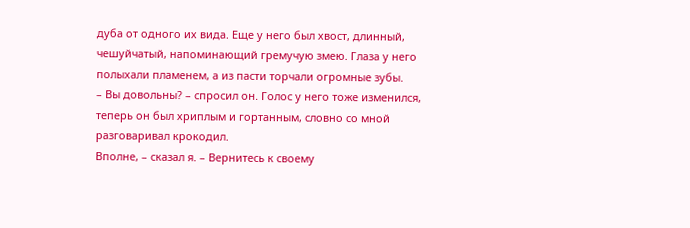дуба от одного их вида. Еще у него был хвост, длинный, чешуйчатый, напоминающий гремучую змею. Глаза у него полыхали пламенем, а из пасти торчали огромные зубы.
– Вы довольны? – спросил он. Голос у него тоже изменился, теперь он был хриплым и гортанным, словно со мной разговаривал крокодил.
Вполне, – сказал я. – Вернитесь к своему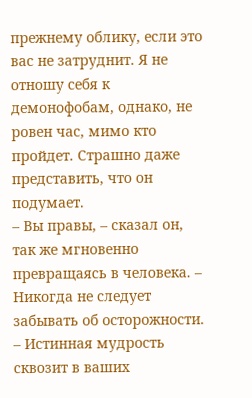прежнему облику, если это вас не затруднит. Я не отношу себя к демонофобам, однако, не ровен час, мимо кто пройдет. Страшно даже представить, что он подумает.
– Вы правы, – сказал он, так же мгновенно превращаясь в человека. – Никогда не следует забывать об осторожности.
– Истинная мудрость сквозит в ваших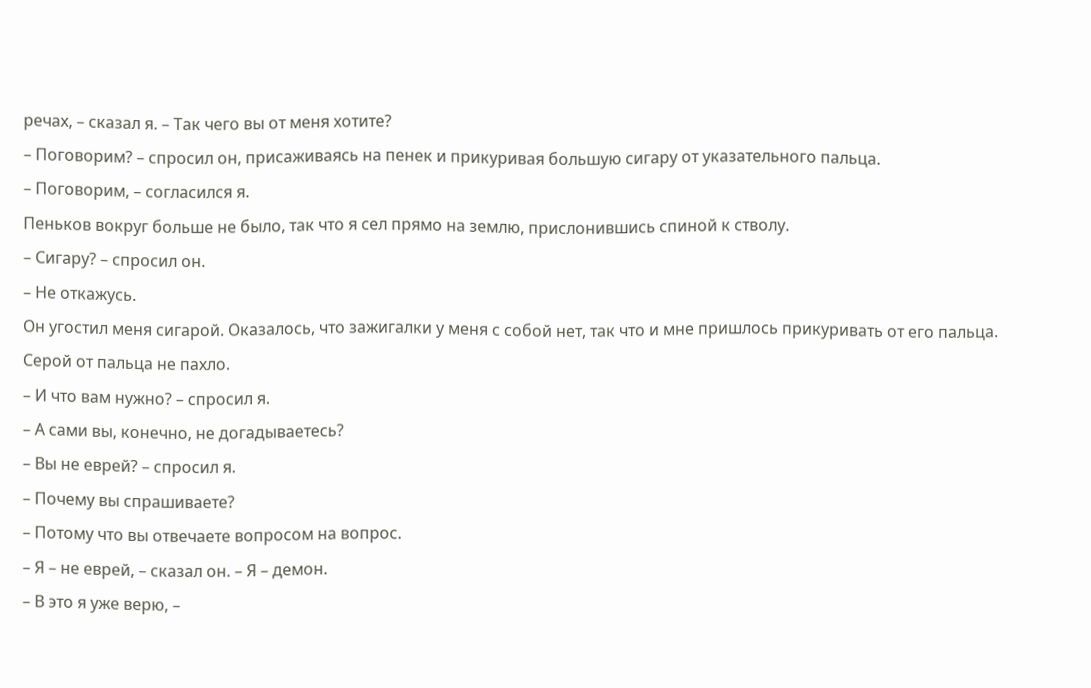речах, – сказал я. – Так чего вы от меня хотите?
– Поговорим? – спросил он, присаживаясь на пенек и прикуривая большую сигару от указательного пальца.
– Поговорим, – согласился я.
Пеньков вокруг больше не было, так что я сел прямо на землю, прислонившись спиной к стволу.
– Сигару? – спросил он.
– Не откажусь.
Он угостил меня сигарой. Оказалось, что зажигалки у меня с собой нет, так что и мне пришлось прикуривать от его пальца. Серой от пальца не пахло.
– И что вам нужно? – спросил я.
– А сами вы, конечно, не догадываетесь?
– Вы не еврей? – спросил я.
– Почему вы спрашиваете?
– Потому что вы отвечаете вопросом на вопрос.
– Я – не еврей, – сказал он. – Я – демон.
– В это я уже верю, –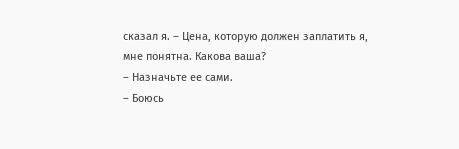сказал я. – Цена, которую должен заплатить я, мне понятна. Какова ваша?
– Назначьте ее сами.
– Боюсь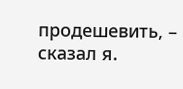продешевить, – сказал я.